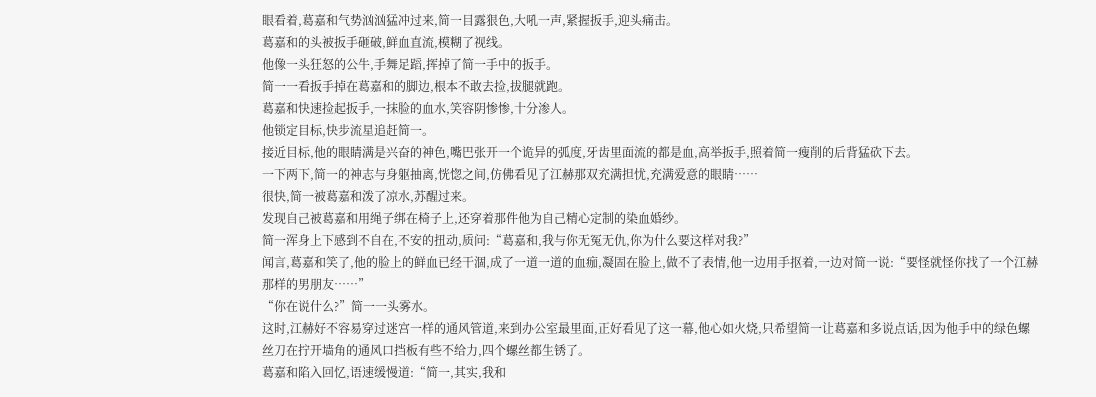眼看着,葛嘉和气势汹汹猛冲过来,简一目露狠色,大吼一声,紧握扳手,迎头痛击。
葛嘉和的头被扳手砸破,鲜血直流,模糊了视线。
他像一头狂怒的公牛,手舞足蹈,挥掉了简一手中的扳手。
简一一看扳手掉在葛嘉和的脚边,根本不敢去捡,拔腿就跑。
葛嘉和快速捡起扳手,一抹脸的血水,笑容阴惨惨,十分渗人。
他锁定目标,快步流星追赶简一。
接近目标,他的眼睛满是兴奋的神色,嘴巴张开一个诡异的弧度,牙齿里面流的都是血,高举扳手,照着简一瘦削的后背猛砍下去。
一下两下,简一的神志与身躯抽离,恍惚之间,仿佛看见了江赫那双充满担忧,充满爱意的眼睛……
很快,简一被葛嘉和泼了凉水,苏醒过来。
发现自己被葛嘉和用绳子绑在椅子上,还穿着那件他为自己精心定制的染血婚纱。
简一浑身上下感到不自在,不安的扭动,质问:“葛嘉和,我与你无冤无仇,你为什么要这样对我?”
闻言,葛嘉和笑了,他的脸上的鲜血已经干涸,成了一道一道的血痂,凝固在脸上,做不了表情,他一边用手抠着,一边对简一说:“要怪就怪你找了一个江赫那样的男朋友……”
“你在说什么?”简一一头雾水。
这时,江赫好不容易穿过迷宫一样的通风管道,来到办公室最里面,正好看见了这一幕,他心如火烧,只希望简一让葛嘉和多说点话,因为他手中的绿色螺丝刀在拧开墙角的通风口挡板有些不给力,四个螺丝都生锈了。
葛嘉和陷入回忆,语速缓慢道:“简一,其实,我和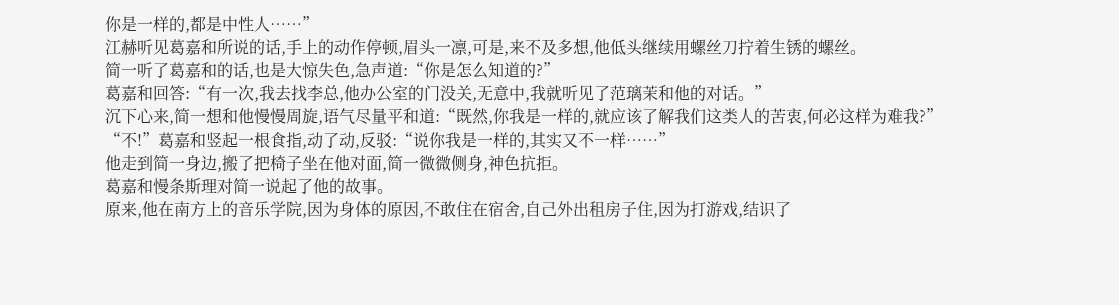你是一样的,都是中性人……”
江赫听见葛嘉和所说的话,手上的动作停顿,眉头一凛,可是,来不及多想,他低头继续用螺丝刀拧着生锈的螺丝。
简一听了葛嘉和的话,也是大惊失色,急声道:“你是怎么知道的?”
葛嘉和回答:“有一次,我去找李总,他办公室的门没关,无意中,我就听见了范璃茉和他的对话。”
沉下心来,简一想和他慢慢周旋,语气尽量平和道:“既然,你我是一样的,就应该了解我们这类人的苦衷,何必这样为难我?”
“不!”葛嘉和竖起一根食指,动了动,反驳:“说你我是一样的,其实又不一样……”
他走到简一身边,搬了把椅子坐在他对面,简一微微侧身,神色抗拒。
葛嘉和慢条斯理对简一说起了他的故事。
原来,他在南方上的音乐学院,因为身体的原因,不敢住在宿舍,自己外出租房子住,因为打游戏,结识了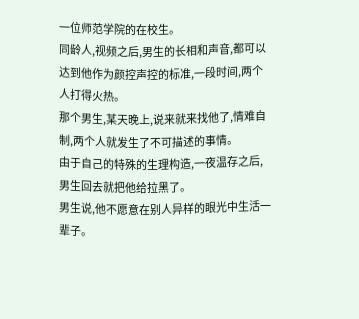一位师范学院的在校生。
同龄人,视频之后,男生的长相和声音,都可以达到他作为颜控声控的标准,一段时间,两个人打得火热。
那个男生,某天晚上,说来就来找他了,情难自制,两个人就发生了不可描述的事情。
由于自己的特殊的生理构造,一夜温存之后,男生回去就把他给拉黑了。
男生说,他不愿意在别人异样的眼光中生活一辈子。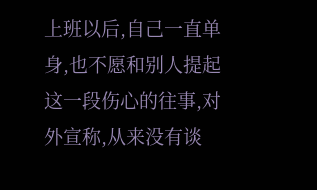上班以后,自己一直单身,也不愿和别人提起这一段伤心的往事,对外宣称,从来没有谈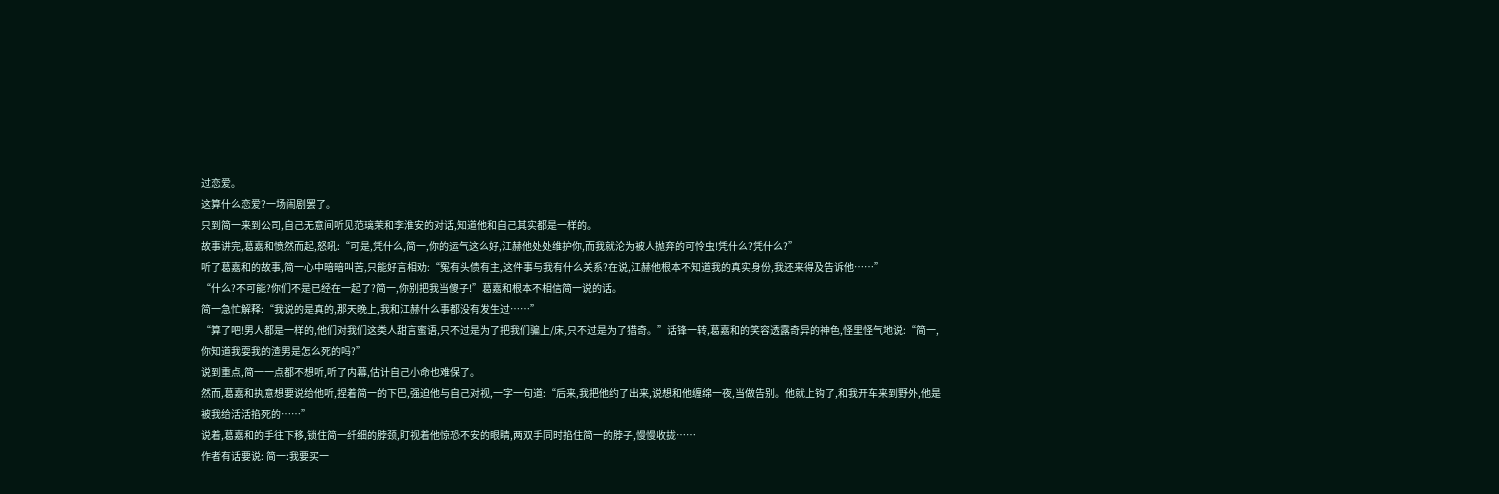过恋爱。
这算什么恋爱?一场闹剧罢了。
只到简一来到公司,自己无意间听见范璃茉和李淮安的对话,知道他和自己其实都是一样的。
故事讲完,葛嘉和愤然而起,怒吼:“可是,凭什么,简一,你的运气这么好,江赫他处处维护你,而我就沦为被人抛弃的可怜虫!凭什么?凭什么?”
听了葛嘉和的故事,简一心中暗暗叫苦,只能好言相劝:“冤有头债有主,这件事与我有什么关系?在说,江赫他根本不知道我的真实身份,我还来得及告诉他……”
“什么?不可能?你们不是已经在一起了?简一,你别把我当傻子!”葛嘉和根本不相信简一说的话。
简一急忙解释:“我说的是真的,那天晚上,我和江赫什么事都没有发生过……”
“算了吧!男人都是一样的,他们对我们这类人甜言蜜语,只不过是为了把我们骗上/床,只不过是为了猎奇。”话锋一转,葛嘉和的笑容透露奇异的神色,怪里怪气地说:“简一,你知道我耍我的渣男是怎么死的吗?”
说到重点,简一一点都不想听,听了内幕,估计自己小命也难保了。
然而,葛嘉和执意想要说给他听,捏着简一的下巴,强迫他与自己对视,一字一句道:“后来,我把他约了出来,说想和他缠绵一夜,当做告别。他就上钩了,和我开车来到野外,他是被我给活活掐死的……”
说着,葛嘉和的手往下移,锁住简一纤细的脖颈,盯视着他惊恐不安的眼睛,两双手同时掐住简一的脖子,慢慢收拢……
作者有话要说: 简一:我要买一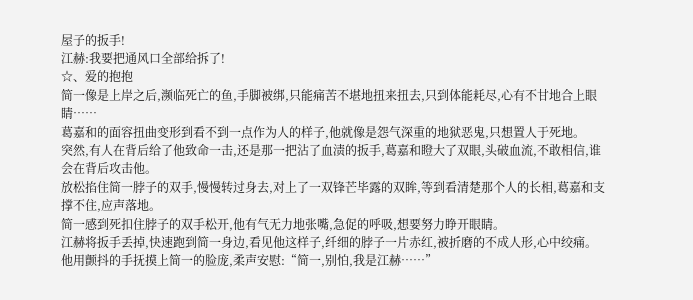屋子的扳手!
江赫:我要把通风口全部给拆了!
☆、爱的抱抱
简一像是上岸之后,濒临死亡的鱼,手脚被绑,只能痛苦不堪地扭来扭去,只到体能耗尽,心有不甘地合上眼睛……
葛嘉和的面容扭曲变形到看不到一点作为人的样子,他就像是怨气深重的地狱恶鬼,只想置人于死地。
突然,有人在背后给了他致命一击,还是那一把沾了血渍的扳手,葛嘉和瞪大了双眼,头破血流,不敢相信,谁会在背后攻击他。
放松掐住简一脖子的双手,慢慢转过身去,对上了一双锋芒毕露的双眸,等到看清楚那个人的长相,葛嘉和支撑不住,应声落地。
简一感到死扣住脖子的双手松开,他有气无力地张嘴,急促的呼吸,想要努力睁开眼睛。
江赫将扳手丢掉,快速跑到简一身边,看见他这样子,纤细的脖子一片赤红,被折磨的不成人形,心中绞痛。
他用颤抖的手抚摸上简一的脸庞,柔声安慰:“简一,别怕,我是江赫……”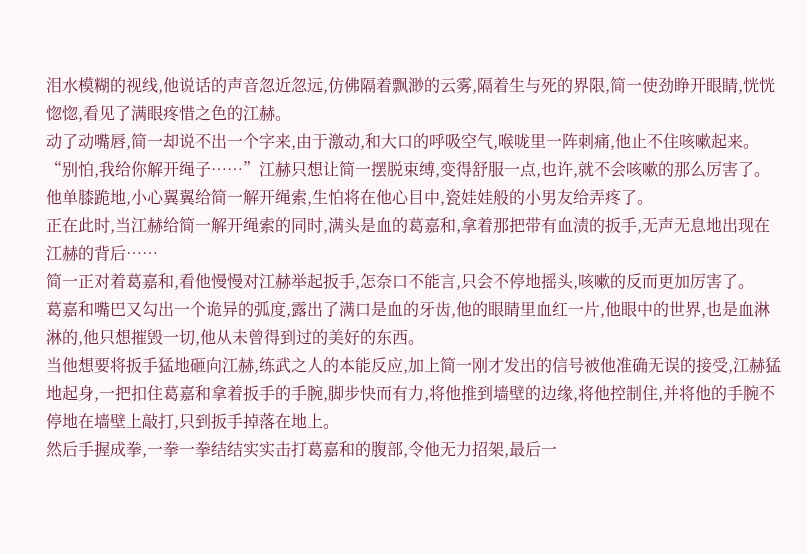泪水模糊的视线,他说话的声音忽近忽远,仿佛隔着飘渺的云雾,隔着生与死的界限,简一使劲睁开眼睛,恍恍惚惚,看见了满眼疼惜之色的江赫。
动了动嘴唇,简一却说不出一个字来,由于激动,和大口的呼吸空气,喉咙里一阵刺痛,他止不住咳嗽起来。
“别怕,我给你解开绳子……”江赫只想让简一摆脱束缚,变得舒服一点,也许,就不会咳嗽的那么厉害了。
他单膝跪地,小心翼翼给简一解开绳索,生怕将在他心目中,瓷娃娃般的小男友给弄疼了。
正在此时,当江赫给简一解开绳索的同时,满头是血的葛嘉和,拿着那把带有血渍的扳手,无声无息地出现在江赫的背后……
简一正对着葛嘉和,看他慢慢对江赫举起扳手,怎奈口不能言,只会不停地摇头,咳嗽的反而更加厉害了。
葛嘉和嘴巴又勾出一个诡异的弧度,露出了满口是血的牙齿,他的眼睛里血红一片,他眼中的世界,也是血淋淋的,他只想摧毁一切,他从未曾得到过的美好的东西。
当他想要将扳手猛地砸向江赫,练武之人的本能反应,加上简一刚才发出的信号被他准确无误的接受,江赫猛地起身,一把扣住葛嘉和拿着扳手的手腕,脚步快而有力,将他推到墙壁的边缘,将他控制住,并将他的手腕不停地在墙壁上敲打,只到扳手掉落在地上。
然后手握成拳,一拳一拳结结实实击打葛嘉和的腹部,令他无力招架,最后一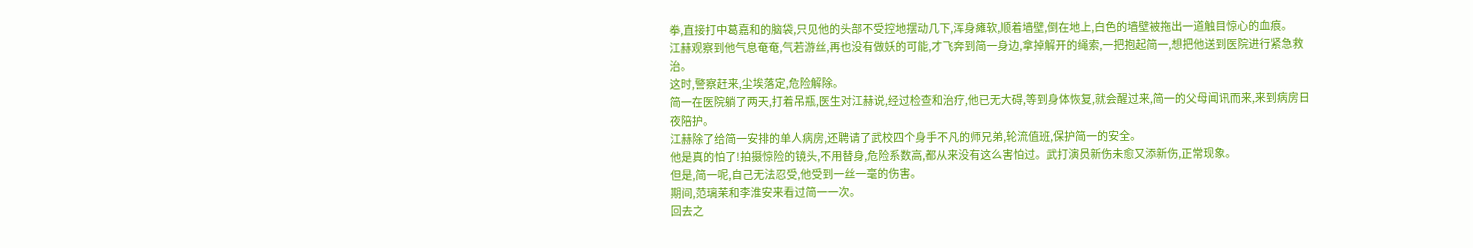拳,直接打中葛嘉和的脑袋,只见他的头部不受控地摆动几下,浑身瘫软,顺着墙壁,倒在地上,白色的墙壁被拖出一道触目惊心的血痕。
江赫观察到他气息奄奄,气若游丝,再也没有做妖的可能,才飞奔到简一身边,拿掉解开的绳索,一把抱起简一,想把他送到医院进行紧急救治。
这时,警察赶来,尘埃落定,危险解除。
简一在医院躺了两天,打着吊瓶,医生对江赫说,经过检查和治疗,他已无大碍,等到身体恢复,就会醒过来,简一的父母闻讯而来,来到病房日夜陪护。
江赫除了给简一安排的单人病房,还聘请了武校四个身手不凡的师兄弟,轮流值班,保护简一的安全。
他是真的怕了!拍摄惊险的镜头,不用替身,危险系数高,都从来没有这么害怕过。武打演员新伤未愈又添新伤,正常现象。
但是,简一呢,自己无法忍受,他受到一丝一毫的伤害。
期间,范璃茉和李淮安来看过简一一次。
回去之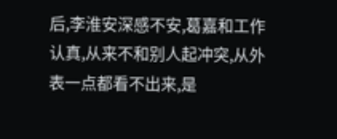后,李淮安深感不安,葛嘉和工作认真,从来不和别人起冲突,从外表一点都看不出来,是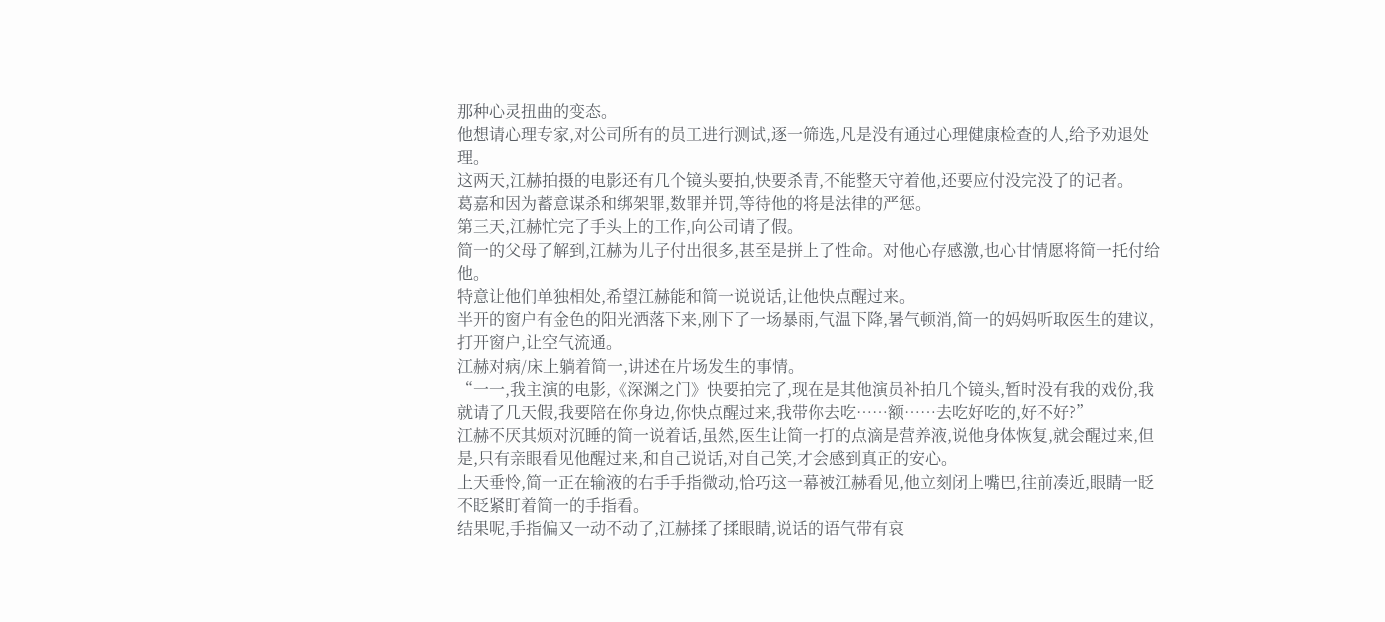那种心灵扭曲的变态。
他想请心理专家,对公司所有的员工进行测试,逐一筛选,凡是没有通过心理健康检查的人,给予劝退处理。
这两天,江赫拍摄的电影还有几个镜头要拍,快要杀青,不能整天守着他,还要应付没完没了的记者。
葛嘉和因为蓄意谋杀和绑架罪,数罪并罚,等待他的将是法律的严惩。
第三天,江赫忙完了手头上的工作,向公司请了假。
简一的父母了解到,江赫为儿子付出很多,甚至是拼上了性命。对他心存感激,也心甘情愿将简一托付给他。
特意让他们单独相处,希望江赫能和简一说说话,让他快点醒过来。
半开的窗户有金色的阳光洒落下来,刚下了一场暴雨,气温下降,暑气顿消,简一的妈妈听取医生的建议,打开窗户,让空气流通。
江赫对病/床上躺着简一,讲述在片场发生的事情。
“一一,我主演的电影,《深渊之门》快要拍完了,现在是其他演员补拍几个镜头,暂时没有我的戏份,我就请了几天假,我要陪在你身边,你快点醒过来,我带你去吃……额……去吃好吃的,好不好?”
江赫不厌其烦对沉睡的简一说着话,虽然,医生让简一打的点滴是营养液,说他身体恢复,就会醒过来,但是,只有亲眼看见他醒过来,和自己说话,对自己笑,才会感到真正的安心。
上天垂怜,简一正在输液的右手手指微动,恰巧这一幕被江赫看见,他立刻闭上嘴巴,往前凑近,眼睛一眨不眨紧盯着简一的手指看。
结果呢,手指偏又一动不动了,江赫揉了揉眼睛,说话的语气带有哀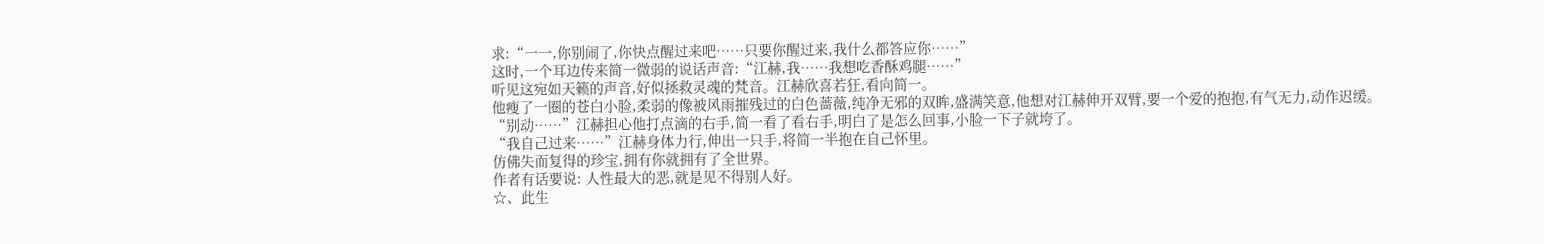求:“一一,你别闹了,你快点醒过来吧……只要你醒过来,我什么都答应你……”
这时,一个耳边传来简一微弱的说话声音:“江赫,我……我想吃香酥鸡腿……”
听见这宛如天籁的声音,好似拯救灵魂的梵音。江赫欣喜若狂,看向简一。
他瘦了一圈的苍白小脸,柔弱的像被风雨摧残过的白色蔷薇,纯净无邪的双眸,盛满笑意,他想对江赫伸开双臂,要一个爱的抱抱,有气无力,动作迟缓。
“别动……”江赫担心他打点滴的右手,简一看了看右手,明白了是怎么回事,小脸一下子就垮了。
“我自己过来……”江赫身体力行,伸出一只手,将简一半抱在自己怀里。
仿佛失而复得的珍宝,拥有你就拥有了全世界。
作者有话要说: 人性最大的恶,就是见不得别人好。
☆、此生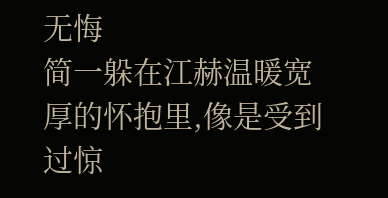无悔
简一躲在江赫温暖宽厚的怀抱里,像是受到过惊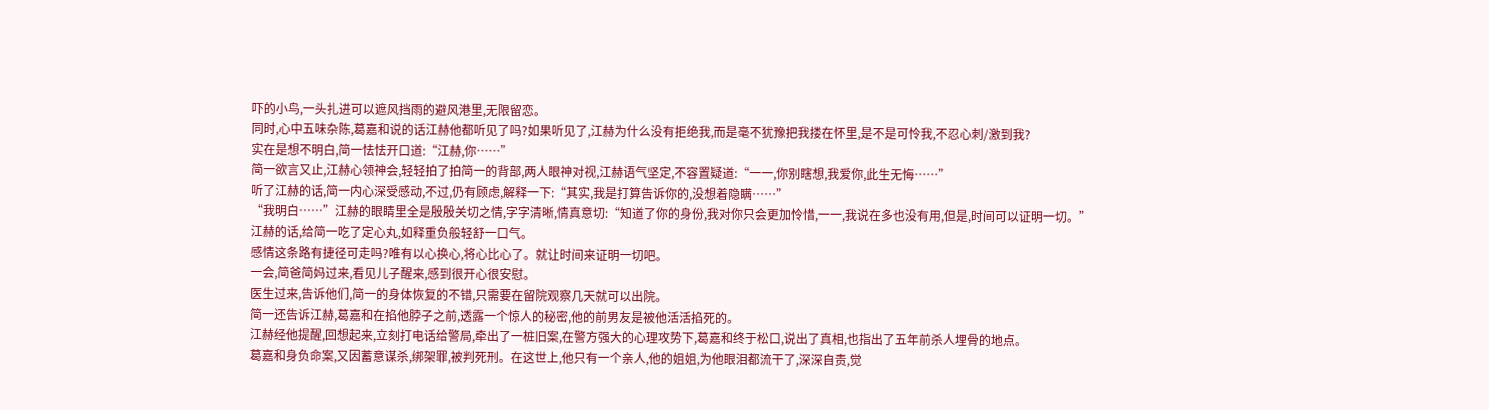吓的小鸟,一头扎进可以遮风挡雨的避风港里,无限留恋。
同时,心中五味杂陈,葛嘉和说的话江赫他都听见了吗?如果听见了,江赫为什么没有拒绝我,而是毫不犹豫把我搂在怀里,是不是可怜我,不忍心刺/激到我?
实在是想不明白,简一怯怯开口道:“江赫,你……”
简一欲言又止,江赫心领神会,轻轻拍了拍简一的背部,两人眼神对视,江赫语气坚定,不容置疑道:“一一,你别瞎想,我爱你,此生无悔……”
听了江赫的话,简一内心深受感动,不过,仍有顾虑,解释一下:“其实,我是打算告诉你的,没想着隐瞒……”
“我明白……”江赫的眼睛里全是殷殷关切之情,字字清晰,情真意切:“知道了你的身份,我对你只会更加怜惜,一一,我说在多也没有用,但是,时间可以证明一切。”
江赫的话,给简一吃了定心丸,如释重负般轻舒一口气。
感情这条路有捷径可走吗?唯有以心换心,将心比心了。就让时间来证明一切吧。
一会,简爸简妈过来,看见儿子醒来,感到很开心很安慰。
医生过来,告诉他们,简一的身体恢复的不错,只需要在留院观察几天就可以出院。
简一还告诉江赫,葛嘉和在掐他脖子之前,透露一个惊人的秘密,他的前男友是被他活活掐死的。
江赫经他提醒,回想起来,立刻打电话给警局,牵出了一桩旧案,在警方强大的心理攻势下,葛嘉和终于松口,说出了真相,也指出了五年前杀人埋骨的地点。
葛嘉和身负命案,又因蓄意谋杀,绑架罪,被判死刑。在这世上,他只有一个亲人,他的姐姐,为他眼泪都流干了,深深自责,觉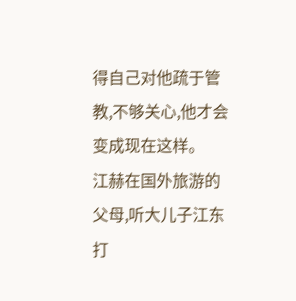得自己对他疏于管教,不够关心,他才会变成现在这样。
江赫在国外旅游的父母,听大儿子江东打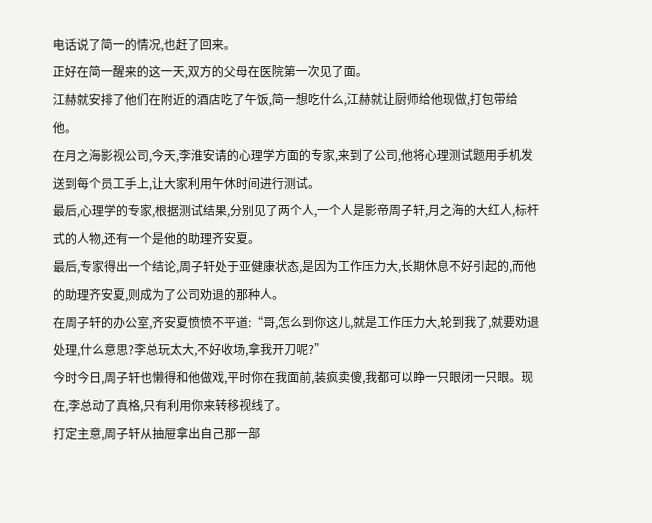电话说了简一的情况,也赶了回来。
正好在简一醒来的这一天,双方的父母在医院第一次见了面。
江赫就安排了他们在附近的酒店吃了午饭,简一想吃什么,江赫就让厨师给他现做,打包带给他。
在月之海影视公司,今天,李淮安请的心理学方面的专家,来到了公司,他将心理测试题用手机发送到每个员工手上,让大家利用午休时间进行测试。
最后,心理学的专家,根据测试结果,分别见了两个人,一个人是影帝周子轩,月之海的大红人,标杆式的人物,还有一个是他的助理齐安夏。
最后,专家得出一个结论,周子轩处于亚健康状态,是因为工作压力大,长期休息不好引起的,而他的助理齐安夏,则成为了公司劝退的那种人。
在周子轩的办公室,齐安夏愤愤不平道:“哥,怎么到你这儿,就是工作压力大,轮到我了,就要劝退处理,什么意思?李总玩太大,不好收场,拿我开刀呢?”
今时今日,周子轩也懒得和他做戏,平时你在我面前,装疯卖傻,我都可以睁一只眼闭一只眼。现在,李总动了真格,只有利用你来转移视线了。
打定主意,周子轩从抽屉拿出自己那一部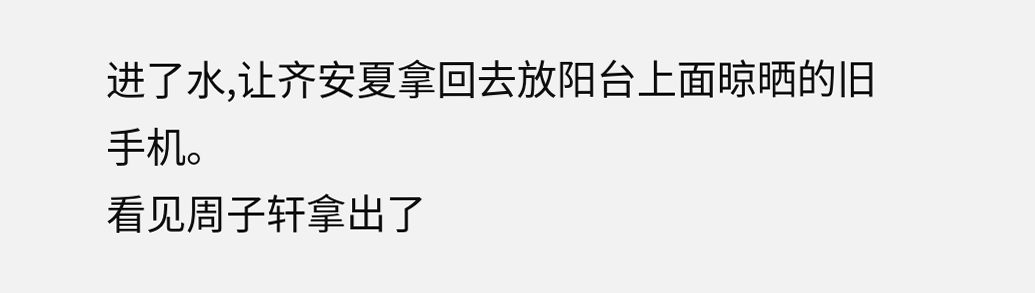进了水,让齐安夏拿回去放阳台上面晾晒的旧手机。
看见周子轩拿出了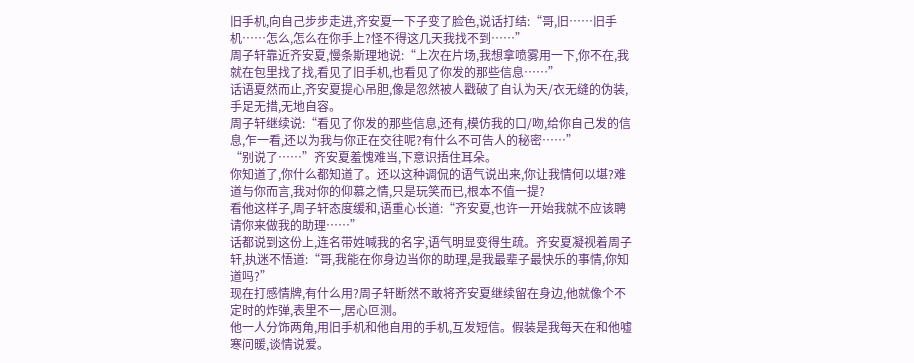旧手机,向自己步步走进,齐安夏一下子变了脸色,说话打结:“哥,旧……旧手机……怎么,怎么在你手上?怪不得这几天我找不到……”
周子轩靠近齐安夏,慢条斯理地说:“上次在片场,我想拿喷雾用一下,你不在,我就在包里找了找,看见了旧手机,也看见了你发的那些信息……”
话语夏然而止,齐安夏提心吊胆,像是忽然被人戳破了自认为天/衣无缝的伪装,手足无措,无地自容。
周子轩继续说:“看见了你发的那些信息,还有,模仿我的口/吻,给你自己发的信息,乍一看,还以为我与你正在交往呢?有什么不可告人的秘密……”
“别说了……”齐安夏羞愧难当,下意识捂住耳朵。
你知道了,你什么都知道了。还以这种调侃的语气说出来,你让我情何以堪?难道与你而言,我对你的仰慕之情,只是玩笑而已,根本不值一提?
看他这样子,周子轩态度缓和,语重心长道:“齐安夏,也许一开始我就不应该聘请你来做我的助理……”
话都说到这份上,连名带姓喊我的名字,语气明显变得生疏。齐安夏凝视着周子轩,执迷不悟道:“哥,我能在你身边当你的助理,是我最辈子最快乐的事情,你知道吗?”
现在打感情牌,有什么用?周子轩断然不敢将齐安夏继续留在身边,他就像个不定时的炸弹,表里不一,居心叵测。
他一人分饰两角,用旧手机和他自用的手机,互发短信。假装是我每天在和他嘘寒问暖,谈情说爱。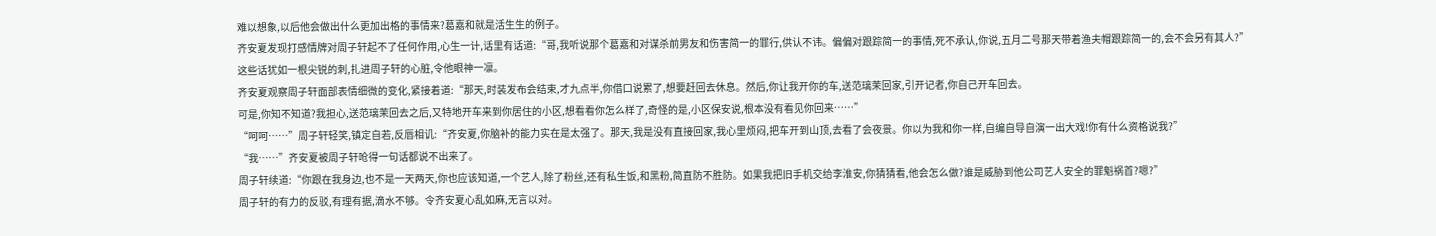难以想象,以后他会做出什么更加出格的事情来?葛嘉和就是活生生的例子。
齐安夏发现打感情牌对周子轩起不了任何作用,心生一计,话里有话道:“哥,我听说那个葛嘉和对谋杀前男友和伤害简一的罪行,供认不讳。偏偏对跟踪简一的事情,死不承认,你说,五月二号那天带着渔夫帽跟踪简一的,会不会另有其人?”
这些话犹如一根尖锐的刺,扎进周子轩的心脏,令他眼神一凛。
齐安夏观察周子轩面部表情细微的变化,紧接着道:“那天,时装发布会结束,才九点半,你借口说累了,想要赶回去休息。然后,你让我开你的车,送范璃茉回家,引开记者,你自己开车回去。
可是,你知不知道?我担心,送范璃茉回去之后,又特地开车来到你居住的小区,想看看你怎么样了,奇怪的是,小区保安说,根本没有看见你回来……”
“呵呵……”周子轩轻笑,镇定自若,反唇相讥:“齐安夏,你脑补的能力实在是太强了。那天,我是没有直接回家,我心里烦闷,把车开到山顶,去看了会夜景。你以为我和你一样,自编自导自演一出大戏!你有什么资格说我?”
“我……”齐安夏被周子轩呛得一句话都说不出来了。
周子轩续道:“你跟在我身边,也不是一天两天,你也应该知道,一个艺人,除了粉丝,还有私生饭,和黑粉,简直防不胜防。如果我把旧手机交给李淮安,你猜猜看,他会怎么做?谁是威胁到他公司艺人安全的罪魁祸首?嗯?”
周子轩的有力的反驳,有理有据,滴水不够。令齐安夏心乱如麻,无言以对。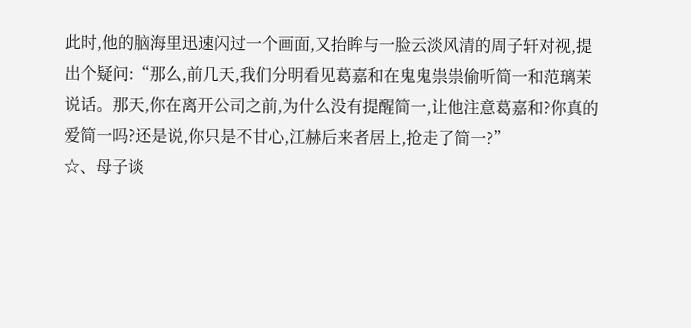此时,他的脑海里迅速闪过一个画面,又抬眸与一脸云淡风清的周子轩对视,提出个疑问:“那么,前几天,我们分明看见葛嘉和在鬼鬼祟祟偷听简一和范璃茉说话。那天,你在离开公司之前,为什么没有提醒简一,让他注意葛嘉和?你真的爱简一吗?还是说,你只是不甘心,江赫后来者居上,抢走了简一?”
☆、母子谈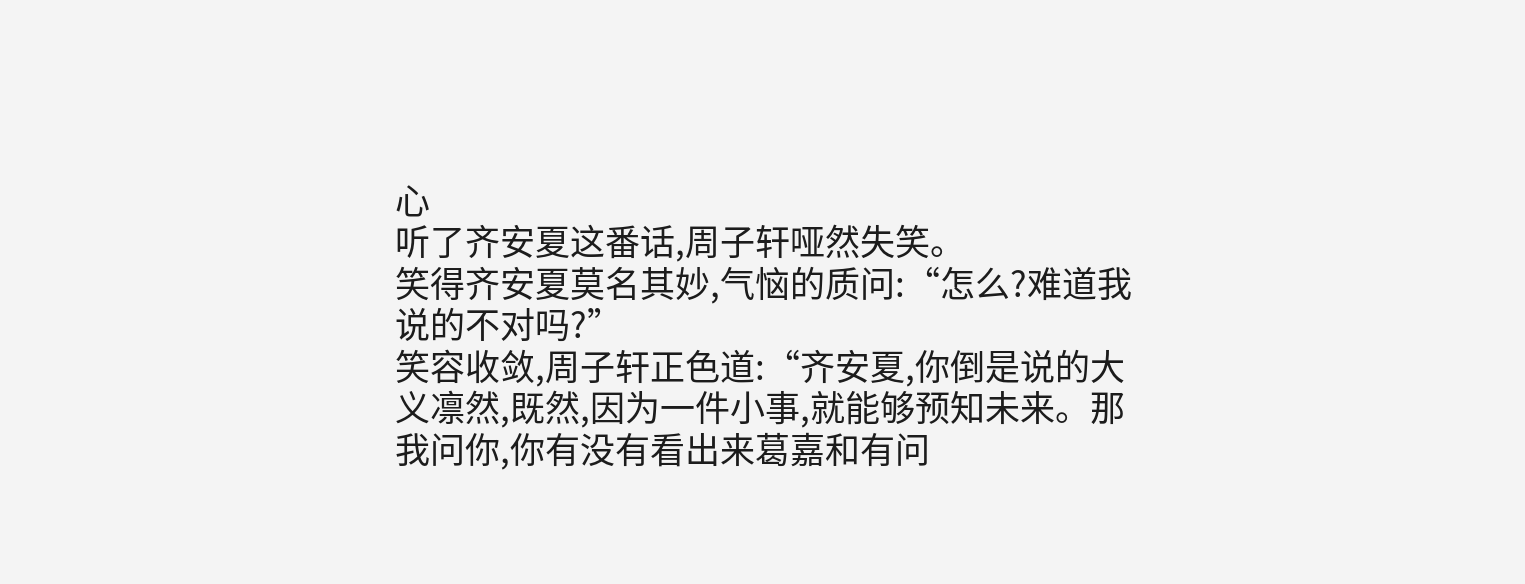心
听了齐安夏这番话,周子轩哑然失笑。
笑得齐安夏莫名其妙,气恼的质问:“怎么?难道我说的不对吗?”
笑容收敛,周子轩正色道:“齐安夏,你倒是说的大义凛然,既然,因为一件小事,就能够预知未来。那我问你,你有没有看出来葛嘉和有问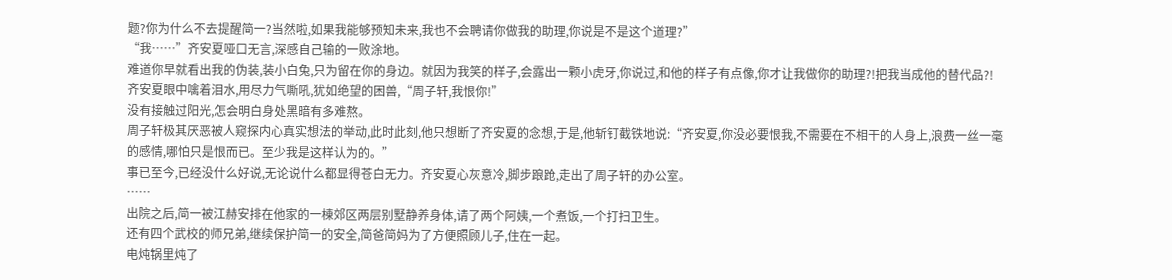题?你为什么不去提醒简一?当然啦,如果我能够预知未来,我也不会聘请你做我的助理,你说是不是这个道理?”
“我……”齐安夏哑口无言,深感自己输的一败涂地。
难道你早就看出我的伪装,装小白兔,只为留在你的身边。就因为我笑的样子,会露出一颗小虎牙,你说过,和他的样子有点像,你才让我做你的助理?!把我当成他的替代品?!
齐安夏眼中噙着泪水,用尽力气嘶吼,犹如绝望的困兽,“周子轩,我恨你!”
没有接触过阳光,怎会明白身处黑暗有多难熬。
周子轩极其厌恶被人窥探内心真实想法的举动,此时此刻,他只想断了齐安夏的念想,于是,他斩钉截铁地说:“齐安夏,你没必要恨我,不需要在不相干的人身上,浪费一丝一毫的感情,哪怕只是恨而已。至少我是这样认为的。”
事已至今,已经没什么好说,无论说什么都显得苍白无力。齐安夏心灰意冷,脚步踉跄,走出了周子轩的办公室。
……
出院之后,简一被江赫安排在他家的一棟郊区两层别墅静养身体,请了两个阿姨,一个煮饭,一个打扫卫生。
还有四个武校的师兄弟,继续保护简一的安全,简爸简妈为了方便照顾儿子,住在一起。
电炖锅里炖了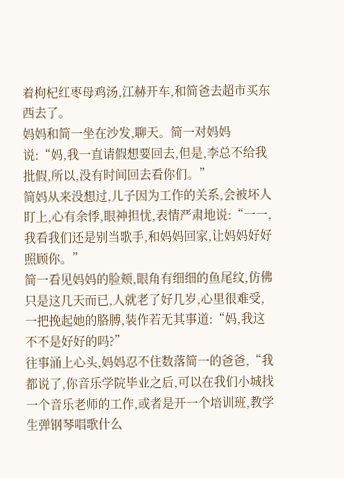着枸杞红枣母鸡汤,江赫开车,和简爸去超市买东西去了。
妈妈和简一坐在沙发,聊天。简一对妈妈说:“妈,我一直请假想要回去,但是,李总不给我批假,所以,没有时间回去看你们。”
简妈从来没想过,儿子因为工作的关系,会被坏人盯上,心有余悸,眼神担忧,表情严肃地说:“一一,我看我们还是别当歌手,和妈妈回家,让妈妈好好照顾你。”
简一看见妈妈的脸颊,眼角有细细的鱼尾纹,仿佛只是这几天而已,人就老了好几岁,心里很难受,一把挽起她的胳膊,装作若无其事道:“妈,我这不不是好好的吗?”
往事涌上心头,妈妈忍不住数落简一的爸爸,“我都说了,你音乐学院毕业之后,可以在我们小城找一个音乐老师的工作,或者是开一个培训班,教学生弹钢琴唱歌什么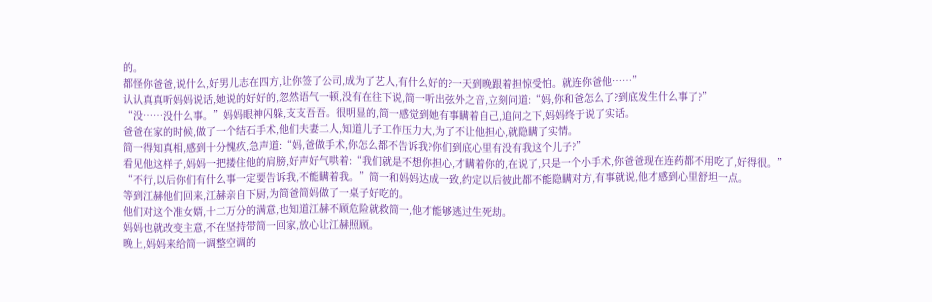的。
都怪你爸爸,说什么,好男儿志在四方,让你签了公司,成为了艺人,有什么好的?一天到晚跟着担惊受怕。就连你爸他……”
认认真真听妈妈说话,她说的好好的,忽然语气一顿,没有在往下说,简一听出弦外之音,立刻问道:“妈,你和爸怎么了?到底发生什么事了?”
“没……没什么事。”妈妈眼神闪躲,支支吾吾。很明显的,简一感觉到她有事瞒着自己,追问之下,妈妈终于说了实话。
爸爸在家的时候,做了一个结石手术,他们夫妻二人,知道儿子工作压力大,为了不让他担心,就隐瞒了实情。
简一得知真相,感到十分愧疚,急声道:“妈,爸做手术,你怎么都不告诉我?你们到底心里有没有我这个儿子?”
看见他这样子,妈妈一把搂住他的肩膀,好声好气哄着:“我们就是不想你担心,才瞒着你的,在说了,只是一个小手术,你爸爸现在连药都不用吃了,好得很。”
“不行,以后你们有什么事一定要告诉我,不能瞒着我。”简一和妈妈达成一致,约定以后彼此都不能隐瞒对方,有事就说,他才感到心里舒坦一点。
等到江赫他们回来,江赫亲自下厨,为简爸简妈做了一桌子好吃的。
他们对这个准女婿,十二万分的满意,也知道江赫不顾危险就救简一,他才能够逃过生死劫。
妈妈也就改变主意,不在坚持带简一回家,放心让江赫照顾。
晚上,妈妈来给简一调整空调的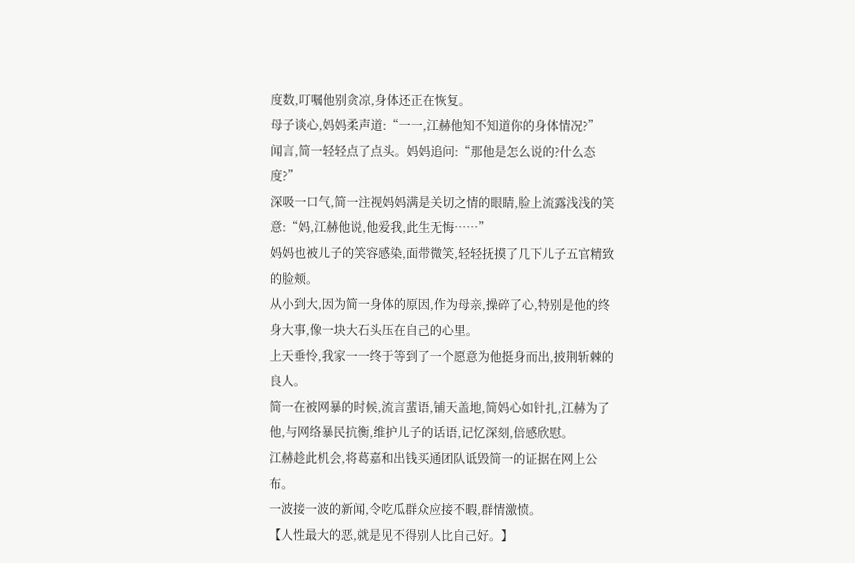度数,叮嘱他别贪凉,身体还正在恢复。
母子谈心,妈妈柔声道:“一一,江赫他知不知道你的身体情况?”
闻言,简一轻轻点了点头。妈妈追问:“那他是怎么说的?什么态度?”
深吸一口气,简一注视妈妈满是关切之情的眼睛,脸上流露浅浅的笑意:“妈,江赫他说,他爱我,此生无悔……”
妈妈也被儿子的笑容感染,面带微笑,轻轻抚摸了几下儿子五官精致的脸颊。
从小到大,因为简一身体的原因,作为母亲,操碎了心,特别是他的终身大事,像一块大石头压在自己的心里。
上天垂怜,我家一一终于等到了一个愿意为他挺身而出,披荆斩棘的良人。
简一在被网暴的时候,流言蜚语,铺天盖地,简妈心如针扎,江赫为了他,与网络暴民抗衡,维护儿子的话语,记忆深刻,倍感欣慰。
江赫趁此机会,将葛嘉和出钱买通团队诋毁简一的证据在网上公布。
一波接一波的新闻,令吃瓜群众应接不暇,群情激愤。
【人性最大的恶,就是见不得别人比自己好。】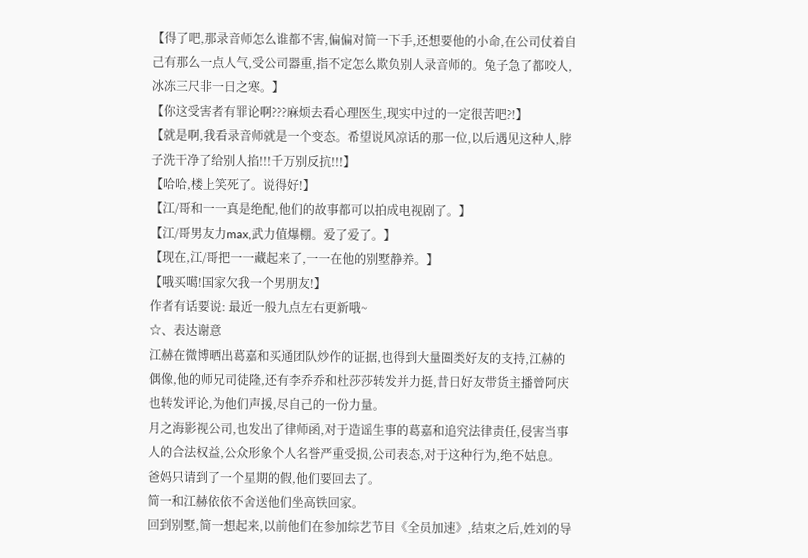【得了吧,那录音师怎么谁都不害,偏偏对简一下手,还想要他的小命,在公司仗着自己有那么一点人气,受公司器重,指不定怎么欺负别人录音师的。兔子急了都咬人,冰冻三尺非一日之寒。】
【你这受害者有罪论啊???麻烦去看心理医生,现实中过的一定很苦吧?!】
【就是啊,我看录音师就是一个变态。希望说风凉话的那一位,以后遇见这种人,脖子洗干净了给别人掐!!!千万别反抗!!!】
【哈哈,楼上笑死了。说得好!】
【江/哥和一一真是绝配,他们的故事都可以拍成电视剧了。】
【江/哥男友力max,武力值爆棚。爱了爱了。】
【现在,江/哥把一一藏起来了,一一在他的别墅静养。】
【哦买噶!国家欠我一个男朋友!】
作者有话要说: 最近一般九点左右更新哦~
☆、表达谢意
江赫在微博晒出葛嘉和买通团队炒作的证据,也得到大量圈类好友的支持,江赫的偶像,他的师兄司徒隆,还有李乔乔和杜莎莎转发并力挺,昔日好友带货主播曾阿庆也转发评论,为他们声援,尽自己的一份力量。
月之海影视公司,也发出了律师函,对于造谣生事的葛嘉和追究法律责任,侵害当事人的合法权益,公众形象个人名誉严重受损,公司表态,对于这种行为,绝不姑息。
爸妈只请到了一个星期的假,他们要回去了。
简一和江赫依依不舍送他们坐高铁回家。
回到别墅,简一想起来,以前他们在参加综艺节目《全员加速》,结束之后,姓刘的导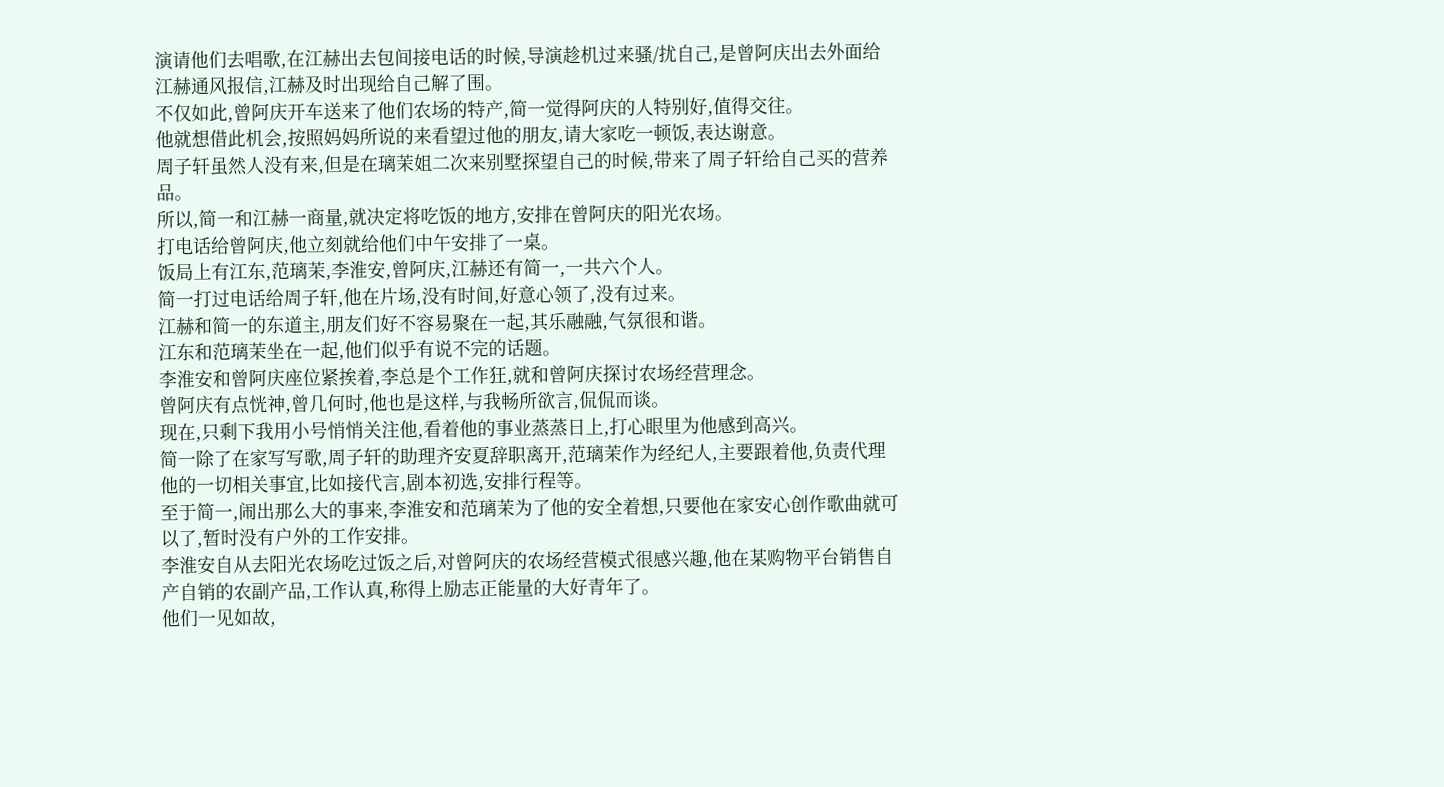演请他们去唱歌,在江赫出去包间接电话的时候,导演趁机过来骚/扰自己,是曾阿庆出去外面给江赫通风报信,江赫及时出现给自己解了围。
不仅如此,曾阿庆开车送来了他们农场的特产,简一觉得阿庆的人特别好,值得交往。
他就想借此机会,按照妈妈所说的来看望过他的朋友,请大家吃一顿饭,表达谢意。
周子轩虽然人没有来,但是在璃茉姐二次来别墅探望自己的时候,带来了周子轩给自己买的营养品。
所以,简一和江赫一商量,就决定将吃饭的地方,安排在曾阿庆的阳光农场。
打电话给曾阿庆,他立刻就给他们中午安排了一桌。
饭局上有江东,范璃茉,李淮安,曾阿庆,江赫还有简一,一共六个人。
简一打过电话给周子轩,他在片场,没有时间,好意心领了,没有过来。
江赫和简一的东道主,朋友们好不容易聚在一起,其乐融融,气氛很和谐。
江东和范璃茉坐在一起,他们似乎有说不完的话题。
李淮安和曾阿庆座位紧挨着,李总是个工作狂,就和曾阿庆探讨农场经营理念。
曾阿庆有点恍神,曾几何时,他也是这样,与我畅所欲言,侃侃而谈。
现在,只剩下我用小号悄悄关注他,看着他的事业蒸蒸日上,打心眼里为他感到高兴。
简一除了在家写写歌,周子轩的助理齐安夏辞职离开,范璃茉作为经纪人,主要跟着他,负责代理他的一切相关事宜,比如接代言,剧本初选,安排行程等。
至于简一,闹出那么大的事来,李淮安和范璃茉为了他的安全着想,只要他在家安心创作歌曲就可以了,暂时没有户外的工作安排。
李淮安自从去阳光农场吃过饭之后,对曾阿庆的农场经营模式很感兴趣,他在某购物平台销售自产自销的农副产品,工作认真,称得上励志正能量的大好青年了。
他们一见如故,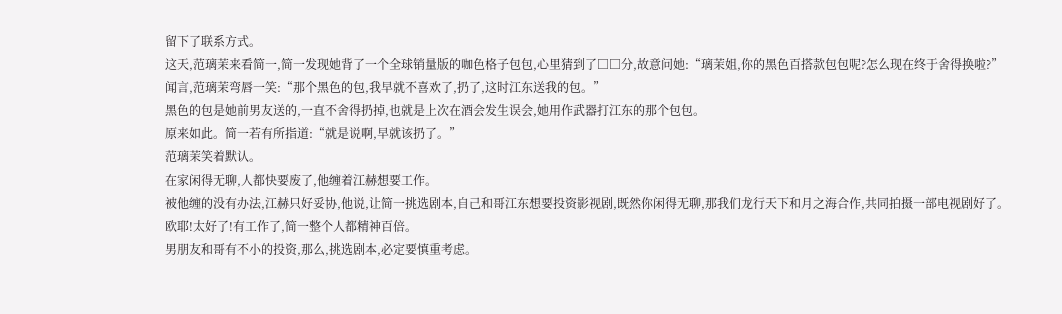留下了联系方式。
这天,范璃茉来看简一,简一发现她背了一个全球销量版的咖色格子包包,心里猜到了□□分,故意问她:“璃茉姐,你的黑色百搭款包包呢?怎么现在终于舍得换啦?”
闻言,范璃茉弯唇一笑:“那个黑色的包,我早就不喜欢了,扔了,这时江东送我的包。”
黑色的包是她前男友送的,一直不舍得扔掉,也就是上次在酒会发生误会,她用作武器打江东的那个包包。
原来如此。简一若有所指道:“就是说啊,早就该扔了。”
范璃茉笑着默认。
在家闲得无聊,人都快要废了,他缠着江赫想要工作。
被他缠的没有办法,江赫只好妥协,他说,让简一挑选剧本,自己和哥江东想要投资影视剧,既然你闲得无聊,那我们龙行天下和月之海合作,共同拍摄一部电视剧好了。
欧耶!太好了!有工作了,简一整个人都精神百倍。
男朋友和哥有不小的投资,那么,挑选剧本,必定要慎重考虑。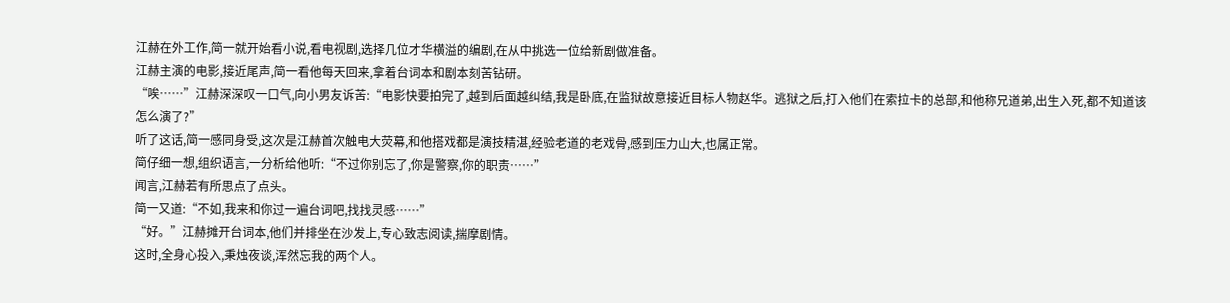江赫在外工作,简一就开始看小说,看电视剧,选择几位才华横溢的编剧,在从中挑选一位给新剧做准备。
江赫主演的电影,接近尾声,简一看他每天回来,拿着台词本和剧本刻苦钻研。
“唉……”江赫深深叹一口气,向小男友诉苦:“电影快要拍完了,越到后面越纠结,我是卧底,在监狱故意接近目标人物赵华。逃狱之后,打入他们在索拉卡的总部,和他称兄道弟,出生入死,都不知道该怎么演了?”
听了这话,简一感同身受,这次是江赫首次触电大荧幕,和他搭戏都是演技精湛,经验老道的老戏骨,感到压力山大,也属正常。
简仔细一想,组织语言,一分析给他听:“不过你别忘了,你是警察,你的职责……”
闻言,江赫若有所思点了点头。
简一又道:“不如,我来和你过一遍台词吧,找找灵感……”
“好。”江赫摊开台词本,他们并排坐在沙发上,专心致志阅读,揣摩剧情。
这时,全身心投入,秉烛夜谈,浑然忘我的两个人。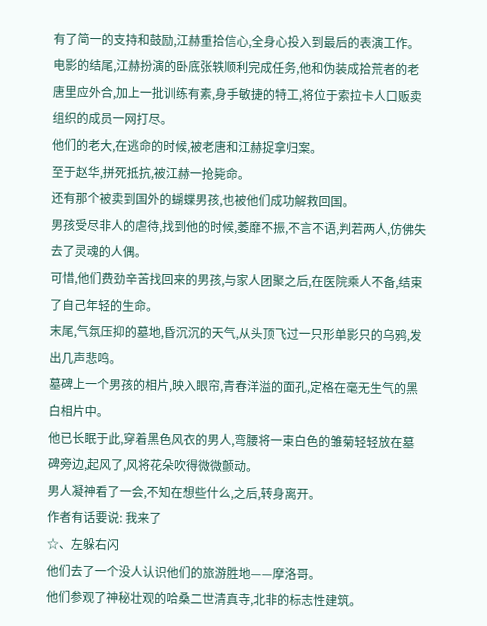有了简一的支持和鼓励,江赫重拾信心,全身心投入到最后的表演工作。
电影的结尾,江赫扮演的卧底张轶顺利完成任务,他和伪装成拾荒者的老唐里应外合,加上一批训练有素,身手敏捷的特工,将位于索拉卡人口贩卖组织的成员一网打尽。
他们的老大,在逃命的时候,被老唐和江赫捉拿归案。
至于赵华,拼死抵抗,被江赫一抢毙命。
还有那个被卖到国外的蝴蝶男孩,也被他们成功解救回国。
男孩受尽非人的虐待,找到他的时候,萎靡不振,不言不语,判若两人,仿佛失去了灵魂的人偶。
可惜,他们费劲辛苦找回来的男孩,与家人团聚之后,在医院乘人不备,结束了自己年轻的生命。
末尾,气氛压抑的墓地,昏沉沉的天气,从头顶飞过一只形单影只的乌鸦,发出几声悲鸣。
墓碑上一个男孩的相片,映入眼帘,青春洋溢的面孔,定格在毫无生气的黑白相片中。
他已长眠于此,穿着黑色风衣的男人,弯腰将一束白色的雏菊轻轻放在墓碑旁边,起风了,风将花朵吹得微微颤动。
男人凝神看了一会,不知在想些什么,之后,转身离开。
作者有话要说: 我来了
☆、左躲右闪
他们去了一个没人认识他们的旅游胜地——摩洛哥。
他们参观了神秘壮观的哈桑二世清真寺,北非的标志性建筑。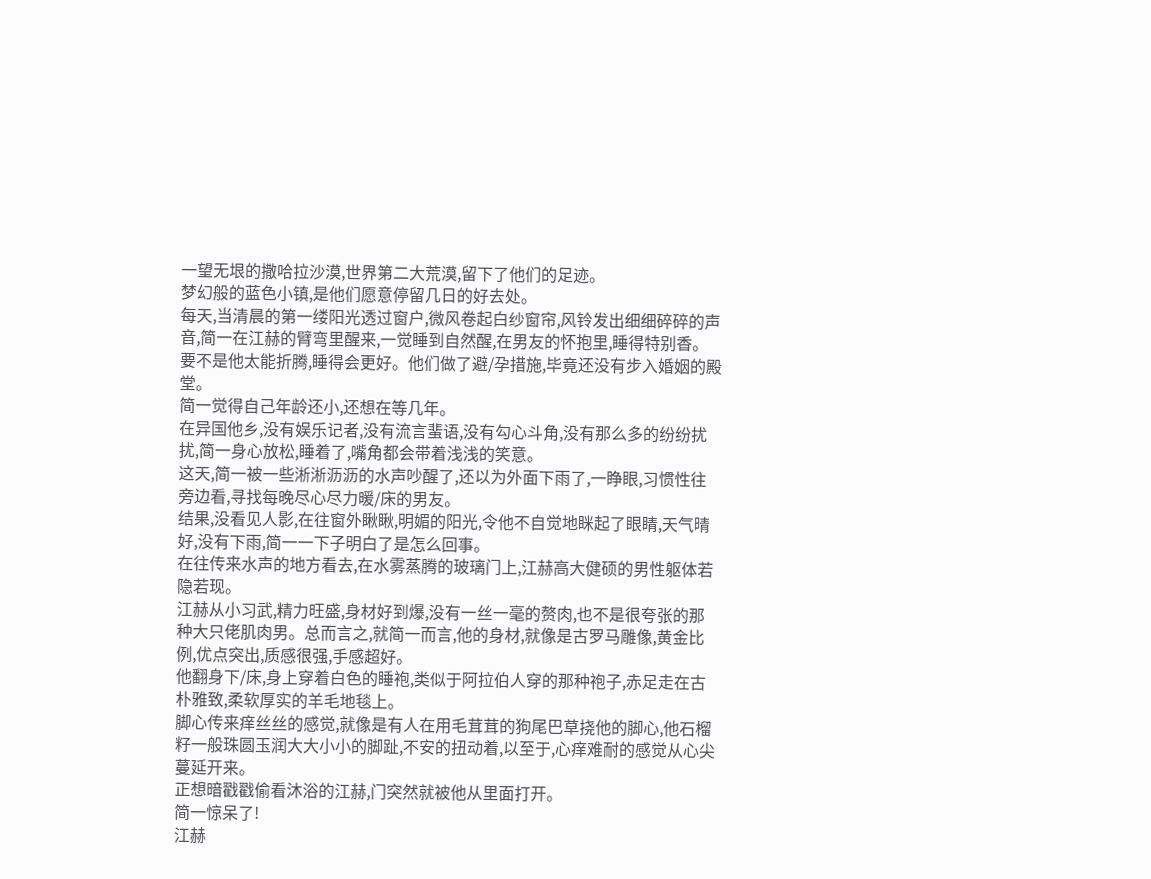一望无垠的撒哈拉沙漠,世界第二大荒漠,留下了他们的足迹。
梦幻般的蓝色小镇,是他们愿意停留几日的好去处。
每天,当清晨的第一缕阳光透过窗户,微风卷起白纱窗帘,风铃发出细细碎碎的声音,简一在江赫的臂弯里醒来,一觉睡到自然醒,在男友的怀抱里,睡得特别香。
要不是他太能折腾,睡得会更好。他们做了避/孕措施,毕竟还没有步入婚姻的殿堂。
简一觉得自己年龄还小,还想在等几年。
在异国他乡,没有娱乐记者,没有流言蜚语,没有勾心斗角,没有那么多的纷纷扰扰,简一身心放松,睡着了,嘴角都会带着浅浅的笑意。
这天,简一被一些淅淅沥沥的水声吵醒了,还以为外面下雨了,一睁眼,习惯性往旁边看,寻找每晚尽心尽力暖/床的男友。
结果,没看见人影,在往窗外瞅瞅,明媚的阳光,令他不自觉地眯起了眼睛,天气晴好,没有下雨,简一一下子明白了是怎么回事。
在往传来水声的地方看去,在水雾蒸腾的玻璃门上,江赫高大健硕的男性躯体若隐若现。
江赫从小习武,精力旺盛,身材好到爆,没有一丝一毫的赘肉,也不是很夸张的那种大只佬肌肉男。总而言之,就简一而言,他的身材,就像是古罗马雕像,黄金比例,优点突出,质感很强,手感超好。
他翻身下/床,身上穿着白色的睡袍,类似于阿拉伯人穿的那种袍子,赤足走在古朴雅致,柔软厚实的羊毛地毯上。
脚心传来痒丝丝的感觉,就像是有人在用毛茸茸的狗尾巴草挠他的脚心,他石榴籽一般珠圆玉润大大小小的脚趾,不安的扭动着,以至于,心痒难耐的感觉从心尖蔓延开来。
正想暗戳戳偷看沐浴的江赫,门突然就被他从里面打开。
简一惊呆了!
江赫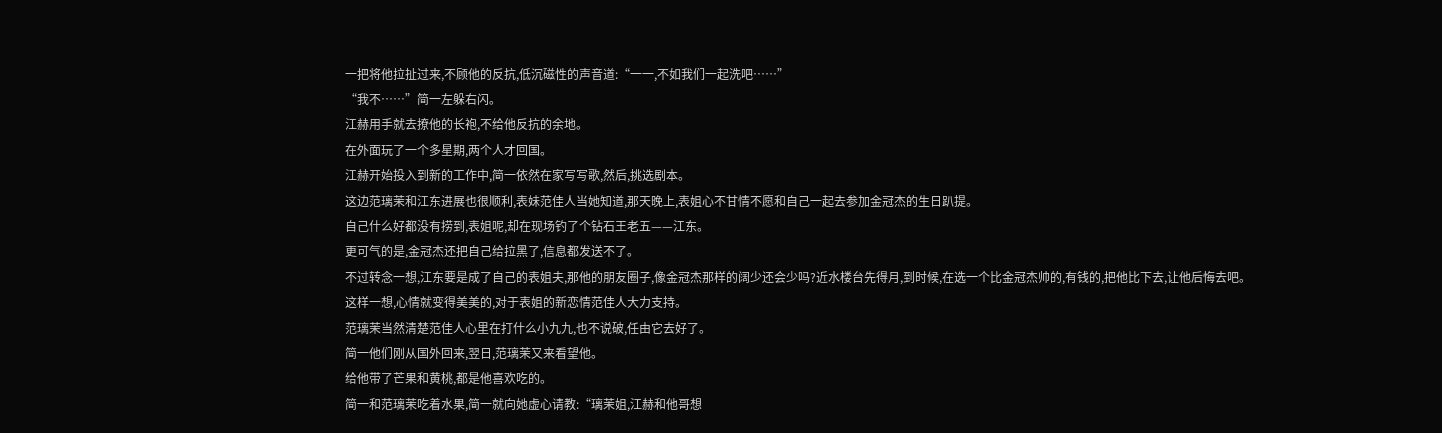一把将他拉扯过来,不顾他的反抗,低沉磁性的声音道:“一一,不如我们一起洗吧……”
“我不……”简一左躲右闪。
江赫用手就去撩他的长袍,不给他反抗的余地。
在外面玩了一个多星期,两个人才回国。
江赫开始投入到新的工作中,简一依然在家写写歌,然后,挑选剧本。
这边范璃茉和江东进展也很顺利,表妹范佳人当她知道,那天晚上,表姐心不甘情不愿和自己一起去参加金冠杰的生日趴提。
自己什么好都没有捞到,表姐呢,却在现场钓了个钻石王老五——江东。
更可气的是,金冠杰还把自己给拉黑了,信息都发送不了。
不过转念一想,江东要是成了自己的表姐夫,那他的朋友圈子,像金冠杰那样的阔少还会少吗?近水楼台先得月,到时候,在选一个比金冠杰帅的,有钱的,把他比下去,让他后悔去吧。
这样一想,心情就变得美美的,对于表姐的新恋情范佳人大力支持。
范璃茉当然清楚范佳人心里在打什么小九九,也不说破,任由它去好了。
简一他们刚从国外回来,翌日,范璃茉又来看望他。
给他带了芒果和黄桃,都是他喜欢吃的。
简一和范璃茉吃着水果,简一就向她虚心请教:“璃茉姐,江赫和他哥想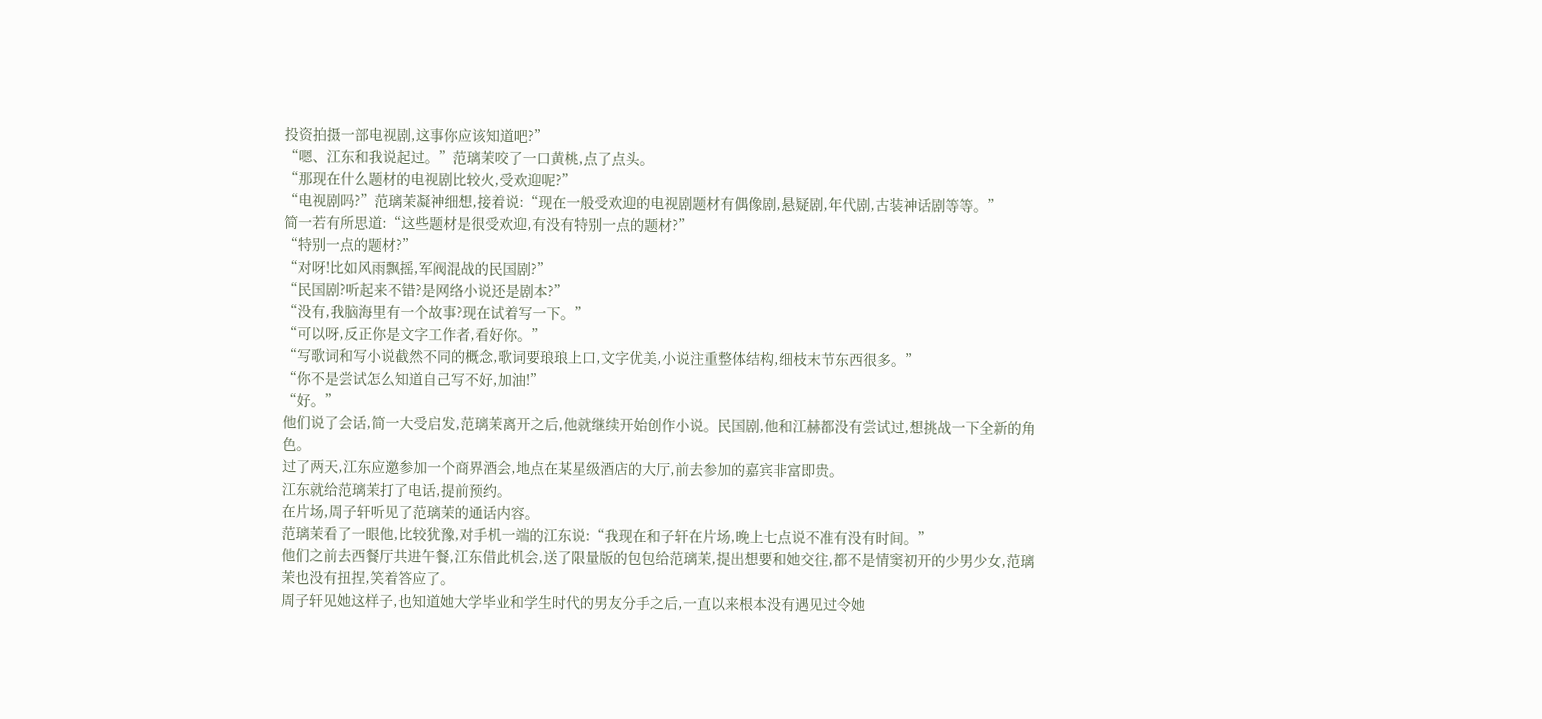投资拍摄一部电视剧,这事你应该知道吧?”
“嗯、江东和我说起过。”范璃茉咬了一口黄桃,点了点头。
“那现在什么题材的电视剧比较火,受欢迎呢?”
“电视剧吗?”范璃茉凝神细想,接着说:“现在一般受欢迎的电视剧题材有偶像剧,悬疑剧,年代剧,古装神话剧等等。”
简一若有所思道:“这些题材是很受欢迎,有没有特别一点的题材?”
“特别一点的题材?”
“对呀!比如风雨飘摇,军阀混战的民国剧?”
“民国剧?听起来不错?是网络小说还是剧本?”
“没有,我脑海里有一个故事?现在试着写一下。”
“可以呀,反正你是文字工作者,看好你。”
“写歌词和写小说截然不同的概念,歌词要琅琅上口,文字优美,小说注重整体结构,细枝末节东西很多。”
“你不是尝试怎么知道自己写不好,加油!”
“好。”
他们说了会话,简一大受启发,范璃茉离开之后,他就继续开始创作小说。民国剧,他和江赫都没有尝试过,想挑战一下全新的角色。
过了两天,江东应邀参加一个商界酒会,地点在某星级酒店的大厅,前去参加的嘉宾非富即贵。
江东就给范璃茉打了电话,提前预约。
在片场,周子轩听见了范璃茉的通话内容。
范璃茉看了一眼他,比较犹豫,对手机一端的江东说:“我现在和子轩在片场,晚上七点说不准有没有时间。”
他们之前去西餐厅共进午餐,江东借此机会,送了限量版的包包给范璃茉,提出想要和她交往,都不是情窦初开的少男少女,范璃茉也没有扭捏,笑着答应了。
周子轩见她这样子,也知道她大学毕业和学生时代的男友分手之后,一直以来根本没有遇见过令她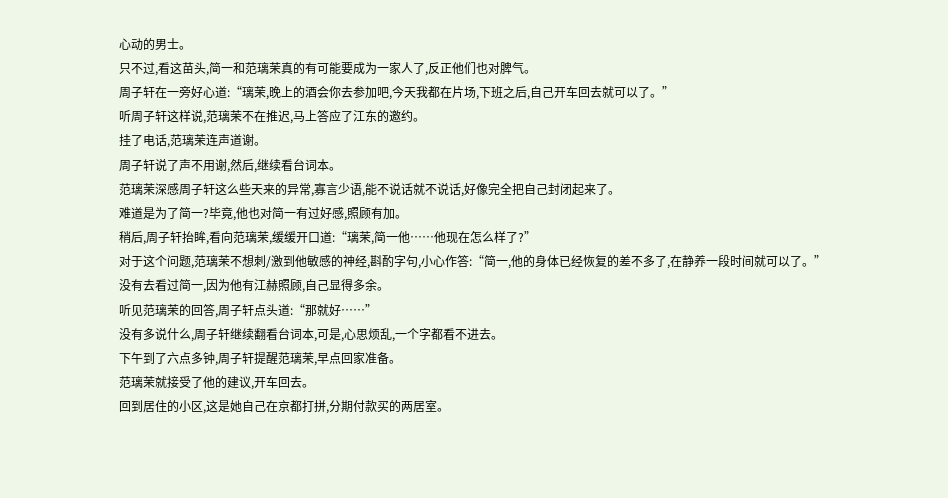心动的男士。
只不过,看这苗头,简一和范璃茉真的有可能要成为一家人了,反正他们也对脾气。
周子轩在一旁好心道:“璃茉,晚上的酒会你去参加吧,今天我都在片场,下班之后,自己开车回去就可以了。”
听周子轩这样说,范璃茉不在推迟,马上答应了江东的邀约。
挂了电话,范璃茉连声道谢。
周子轩说了声不用谢,然后,继续看台词本。
范璃茉深感周子轩这么些天来的异常,寡言少语,能不说话就不说话,好像完全把自己封闭起来了。
难道是为了简一?毕竟,他也对简一有过好感,照顾有加。
稍后,周子轩抬眸,看向范璃茉,缓缓开口道:“璃茉,简一他……他现在怎么样了?”
对于这个问题,范璃茉不想刺/激到他敏感的神经,斟酌字句,小心作答:“简一,他的身体已经恢复的差不多了,在静养一段时间就可以了。”
没有去看过简一,因为他有江赫照顾,自己显得多余。
听见范璃茉的回答,周子轩点头道:“那就好……”
没有多说什么,周子轩继续翻看台词本,可是,心思烦乱,一个字都看不进去。
下午到了六点多钟,周子轩提醒范璃茉,早点回家准备。
范璃茉就接受了他的建议,开车回去。
回到居住的小区,这是她自己在京都打拼,分期付款买的两居室。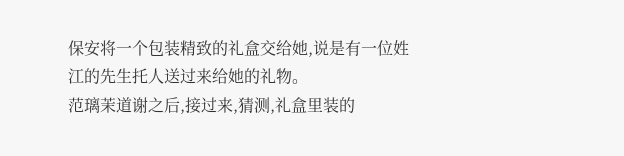保安将一个包装精致的礼盒交给她,说是有一位姓江的先生托人送过来给她的礼物。
范璃茉道谢之后,接过来,猜测,礼盒里装的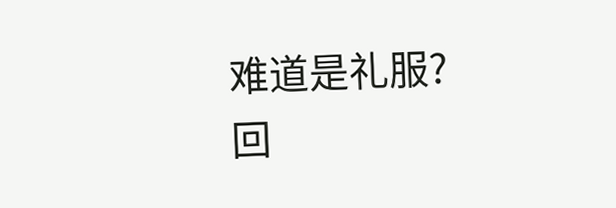难道是礼服?
回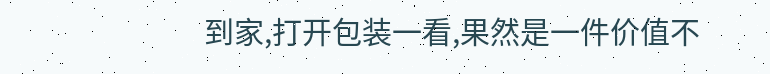到家,打开包装一看,果然是一件价值不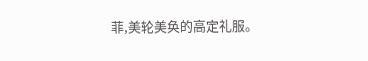菲,美轮美奂的高定礼服。